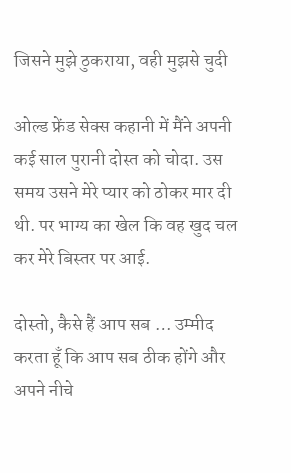जिसने मुझे ठुकराया, वही मुझसे चुदी

ओल्ड फ्रेंड सेक्स कहानी में मैंने अपनी कई साल पुरानी दोस्त को चोदा. उस समय उसने मेरे प्यार को ठोकर मार दी थी. पर भाग्य का खेल कि वह खुद चल कर मेरे बिस्तर पर आई.

दोस्तो, कैसे हैं आप सब … उम्मीद करता हूँ कि आप सब ठीक होंगे और अपने नीचे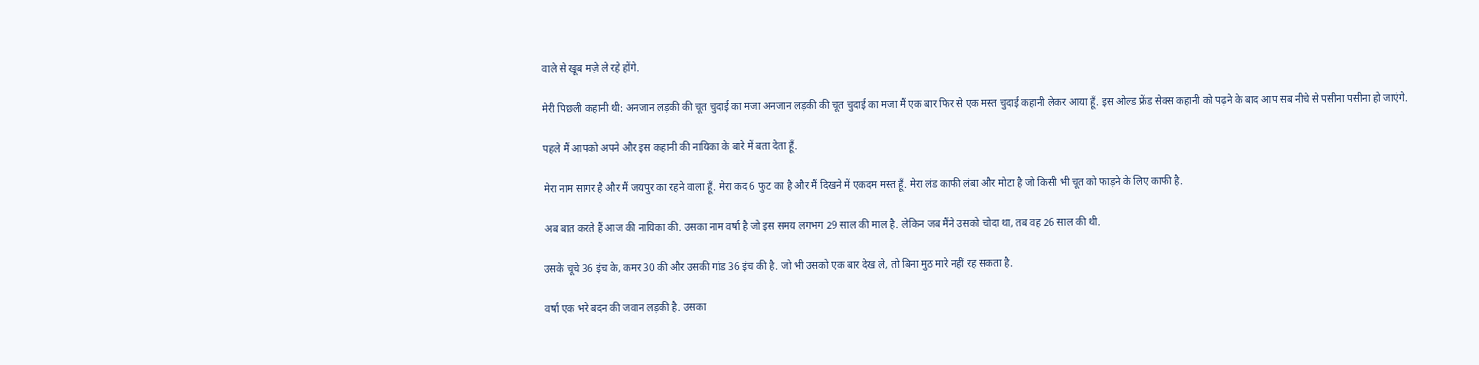वाले से खूब मज़े ले रहे होंगे.

मेरी पिछली कहानी थी: अनजान लड़की की चूत चुदाई का मजा अनजान लड़की की चूत चुदाई का मजा मैं एक बार फिर से एक मस्त चुदाई कहानी लेकर आया हूँ. इस ओल्ड फ्रेंड सेक्स कहानी को पढ़ने के बाद आप सब नीचे से पसीना पसीना हो जाएंगे.

पहले मैं आपको अपने और इस कहानी की नायिका के बारे में बता देता हूँ.

मेरा नाम सागर है और मैं जयपुर का रहने वाला हूँ. मेरा कद 6 फुट का है और मैं दिखने में एकदम मस्त हूँ. मेरा लंड काफी लंबा और मोटा है जो किसी भी चूत को फाड़ने के लिए काफी है.

अब बात करते हैं आज की नायिका की. उसका नाम वर्षा है जो इस समय लगभग 29 साल की माल है. लेकिन जब मैंने उसको चोदा था, तब वह 26 साल की थी.

उसके चूचे 36 इंच के, कमर 30 की और उसकी गांड 36 इंच की है. जो भी उसको एक बार देख ले, तो बिना मुठ मारे नहीं रह सकता है.

वर्षा एक भरे बदन की जवान लड़की है. उसका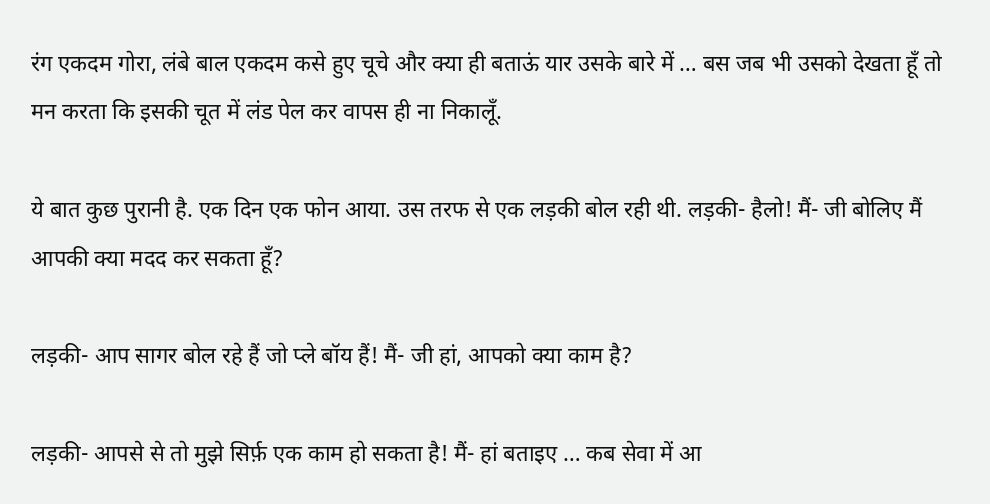रंग एकदम गोरा, लंबे बाल एकदम कसे हुए चूचे और क्या ही बताऊं यार उसके बारे में … बस जब भी उसको देखता हूँ तो मन करता कि इसकी चूत में लंड पेल कर वापस ही ना निकालूँ.

ये बात कुछ पुरानी है. एक दिन एक फोन आया. उस तरफ से एक लड़की बोल रही थी. लड़की- हैलो! मैं- जी बोलिए मैं आपकी क्या मदद कर सकता हूँ?

लड़की- आप सागर बोल रहे हैं जो प्ले बॉय हैं! मैं- जी हां, आपको क्या काम है?

लड़की- आपसे से तो मुझे सिर्फ़ एक काम हो सकता है! मैं- हां बताइए … कब सेवा में आ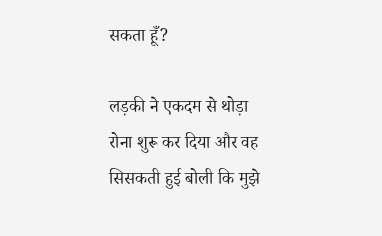सकता हूँ?

लड़की ने एकदम से थोड़ा रोना शुरू कर दिया और वह सिसकती हुई बोली कि मुझे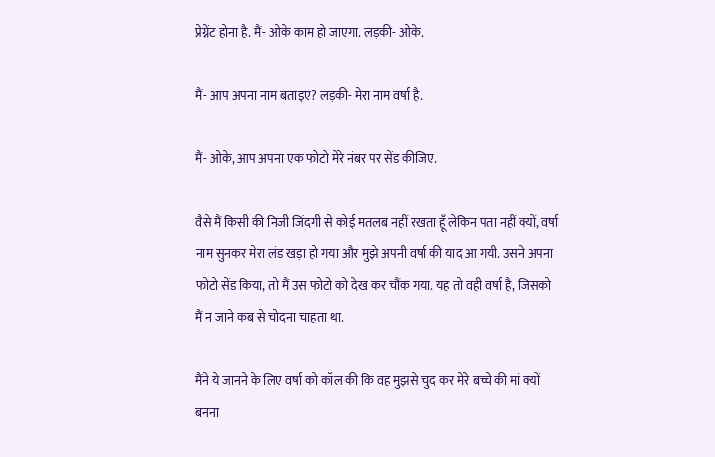प्रेग्नेंट होना है. मैं- ओके काम हो जाएगा. लड़की- ओके.

मैं- आप अपना नाम बताइए? लड़की- मेरा नाम वर्षा है.

मैं- ओके, आप अपना एक फोटो मेरे नंबर पर सेंड कीजिए.

वैसे मैं किसी की निजी जिंदगी से कोई मतलब नहीं रखता हूँ लेकिन पता नहीं क्यों, वर्षा नाम सुनकर मेरा लंड खड़ा हो गया और मुझे अपनी वर्षा की याद आ गयी. उसने अपना फोटो सेंड किया, तो मैं उस फोटो को देख कर चौंक गया. यह तो वही वर्षा है, जिसको मैं न जाने कब से चोदना चाहता था.

मैंने ये जानने के लिए वर्षा को कॉल की कि वह मुझसे चुद कर मेरे बच्चे की मां क्यों बनना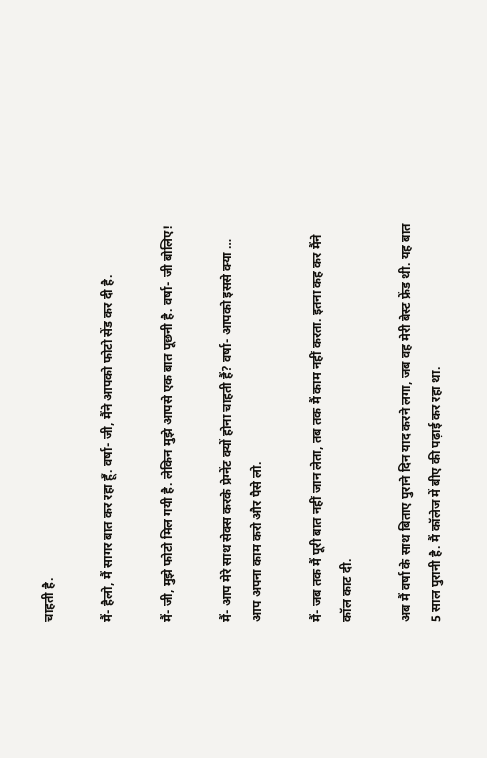चाहती है.

मैं- हैलो, मैं सागर बात कर रहा हूँ. वर्षा- जी, मैंने आपको फोटो सेंड कर दी है.

मैं- जी, मुझे फोटो मिल गयी है. लेकिन मुझे आपसे एक बात पूछनी है. वर्षा- जी बोलिए!

मैं- आप मेरे साथ सेक्स करके प्रेग्नेंट क्यों होना चाहती हैं? वर्षा- आपको इससे क्या … आप अपना काम करो और पैसे लो.

मैं- जब तक मैं पूरी बात नहीं जान लेता, तब तक मैं काम नहीं करता. इतना कह कर मैंने कॉल काट दी.

अब मैं वर्षा के साथ बिताए पुराने दिन याद करने लगा, जब वह मेरी बेस्ट फ्रेंड थी. यह बात 5 साल पुरानी है. मैं कॉलेज में बीए की पढ़ाई कर रहा था.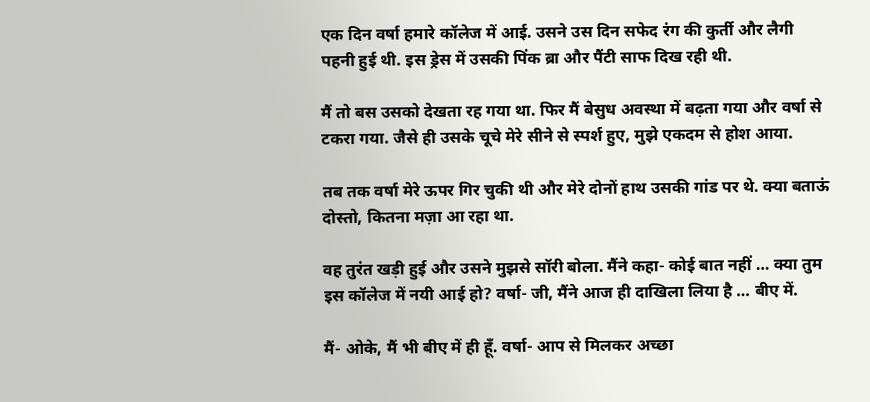एक दिन वर्षा हमारे कॉलेज में आई. उसने उस दिन सफेद रंग की कुर्ती और लैगी पहनी हुई थी. इस ड्रेस में उसकी पिंक ब्रा और पैंटी साफ दिख रही थी.

मैं तो बस उसको देखता रह गया था. फिर मैं बेसुध अवस्था में बढ़ता गया और वर्षा से टकरा गया. जैसे ही उसके चूचे मेरे सीने से स्पर्श हुए, मुझे एकदम से होश आया.

तब तक वर्षा मेरे ऊपर गिर चुकी थी और मेरे दोनों हाथ उसकी गांड पर थे. क्या बताऊं दोस्तो, कितना मज़ा आ रहा था.

वह तुरंत खड़ी हुई और उसने मुझसे सॉरी बोला. मैंने कहा- कोई बात नहीं … क्या तुम इस कॉलेज में नयी आई हो? वर्षा- जी, मैंने आज ही दाखिला लिया है … बीए में.

मैं- ओके, मैं भी बीए में ही हूँ. वर्षा- आप से मिलकर अच्छा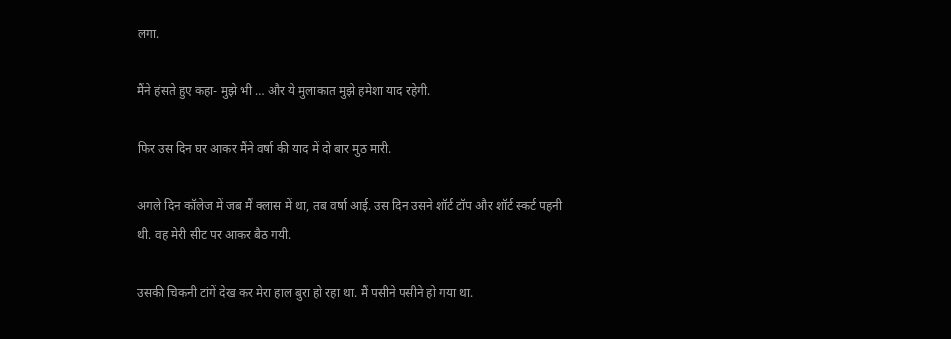लगा.

मैंने हंसते हुए कहा- मुझे भी … और ये मुलाकात मुझे हमेशा याद रहेगी.

फिर उस दिन घर आकर मैंने वर्षा की याद में दो बार मुठ मारी.

अगले दिन कॉलेज में जब मैं क्लास में था, तब वर्षा आई. उस दिन उसने शॉर्ट टॉप और शॉर्ट स्कर्ट पहनी थी. वह मेरी सीट पर आकर बैठ गयी.

उसकी चिकनी टांगें देख कर मेरा हाल बुरा हो रहा था. मैं पसीने पसीने हो गया था.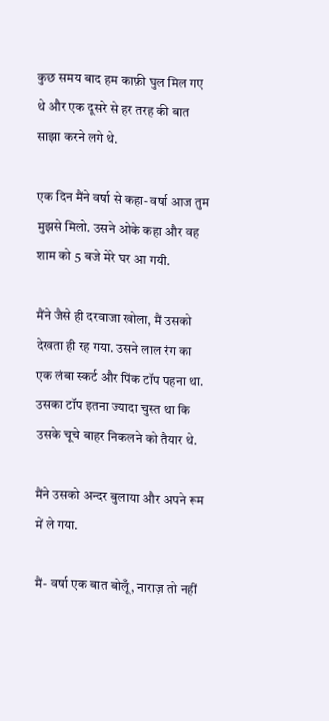कुछ समय बाद हम काफ़ी घुल मिल गए थे और एक दूसरे से हर तरह की बात साझा करने लगे थे.

एक दिन मैंने वर्षा से कहा- वर्षा आज तुम मुझसे मिलो. उसने ओके कहा और वह शाम को 5 बजे मेरे घर आ गयी.

मैंने जैसे ही दरवाजा खोला, मैं उसको देखता ही रह गया. उसने लाल रंग का एक लंबा स्कर्ट और पिंक टॉप पहना था. उसका टॉप इतना ज्यादा चुस्त था कि उसके चूचे बाहर निकलने को तैयार थे.

मैंने उसको अन्दर बुलाया और अपने रूम में ले गया.

मैं- वर्षा एक बात बोलूँ, नाराज़ तो नहीं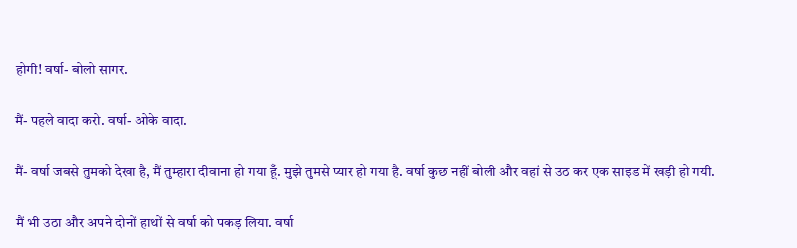होगी! वर्षा- बोलो सागर.

मैं- पहले वादा करो. वर्षा- ओके वादा.

मैं- वर्षा जबसे तुमको देखा है, मैं तुम्हारा दीवाना हो गया हूँ. मुझे तुमसे प्यार हो गया है. वर्षा कुछ नहीं बोली और वहां से उठ कर एक साइड में खड़ी हो गयी.

मैं भी उठा और अपने दोनों हाथों से वर्षा को पकड़ लिया. वर्षा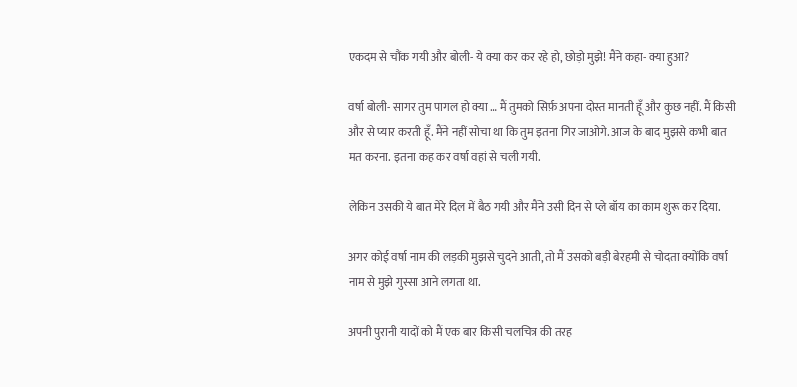एकदम से चौंक गयी और बोली- ये क्या कर कर रहे हो, छोड़ो मुझे! मैंने कहा- क्या हुआ?

वर्षा बोली- सागर तुम पागल हो क्या … मैं तुमको सिर्फ़ अपना दोस्त मानती हूँ और कुछ नहीं. मैं किसी और से प्यार करती हूँ. मैंने नहीं सोचा था कि तुम इतना गिर जाओगे. आज के बाद मुझसे कभी बात मत करना. इतना कह कर वर्षा वहां से चली गयी.

लेकिन उसकी ये बात मेरे दिल में बैठ गयी और मैंने उसी दिन से प्ले बॉय का काम शुरू कर दिया.

अगर कोई वर्षा नाम की लड़की मुझसे चुदने आती, तो मैं उसको बड़ी बेरहमी से चोदता क्योंकि वर्षा नाम से मुझे गुस्सा आने लगता था.

अपनी पुरानी यादों को मैं एक बार किसी चलचित्र की तरह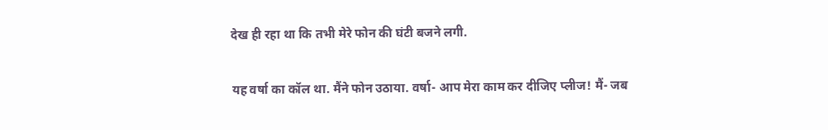देख ही रहा था कि तभी मेरे फोन की घंटी बजने लगी.

यह वर्षा का कॉल था. मैंने फोन उठाया. वर्षा- आप मेरा काम कर दीजिए प्लीज! मैं- जब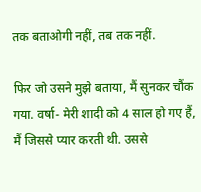तक बताओगी नहीं, तब तक नहीं.

फिर जो उसने मुझे बताया, मैं सुनकर चौंक गया. वर्षा- मेरी शादी को 4 साल हो गए हैं, मैं जिससे प्यार करती थी. उससे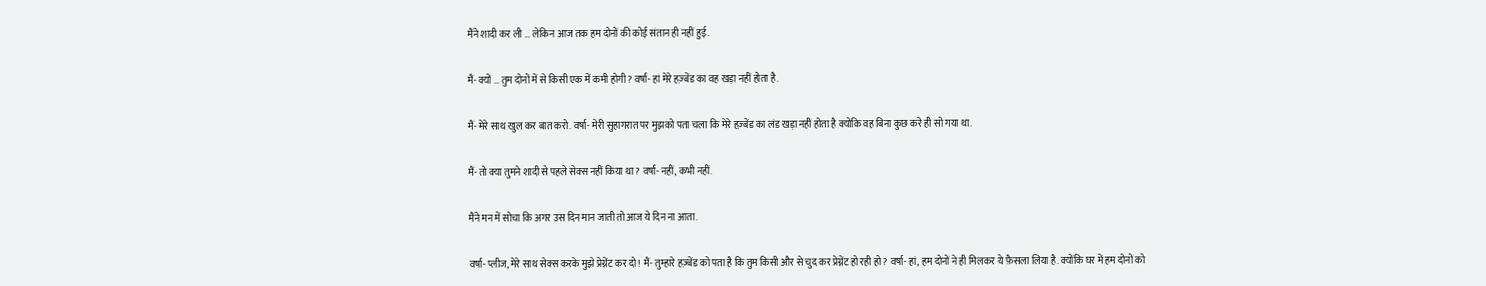मैंने शादी कर ली … लेकिन आज तक हम दोनों की कोई संतान ही नहीं हुई.

मैं- क्यों … तुम दोनों में से किसी एक में कमी होगी? वर्षा- हां मेरे हज़्बेंड का वह खड़ा नहीं होता है.

मैं- मेरे साथ खुल कर बात करो. वर्षा- मेरी सुहागरात पर मुझको पता चला कि मेरे हज़्बेंड का लंड खड़ा नहीं होता है क्योंकि वह बिना कुछ करे ही सो गया था.

मैं- तो क्या तुमने शादी से पहले सेक्स नहीं किया था? वर्षा- नहीं, कभी नहीं.

मैंने मन में सोचा कि अगर उस दिन मान जाती तो आज ये दिन ना आता.

वर्षा- प्लीज, मेरे साथ सेक्स करके मुझे प्रेग्नेंट कर दो! मैं- तुम्हारे हज़्बेंड को पता है कि तुम किसी और से चुद कर प्रेग्नेंट हो रही हो? वर्षा- हां, हम दोनों ने ही मिलकर ये फ़ैसला लिया है. क्योंकि घर में हम दोनों को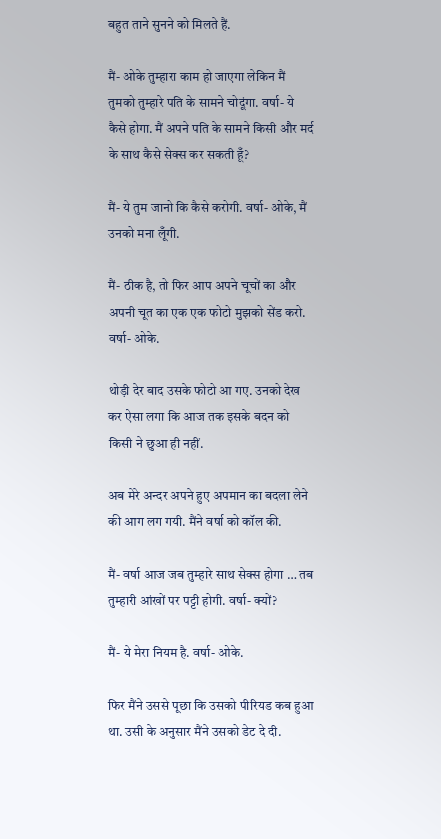बहुत ताने सुनने को मिलते हैं.

मैं- ओके तुम्हारा काम हो जाएगा लेकिन मैं तुमको तुम्हारे पति के सामने चोदूंगा. वर्षा- ये कैसे होगा. मैं अपने पति के सामने किसी और मर्द के साथ कैसे सेक्स कर सकती हूँ?

मैं- ये तुम जानो कि कैसे करोगी. वर्षा- ओके, मैं उनको मना लूँगी.

मैं- ठीक है, तो फिर आप अपने चूचों का और अपनी चूत का एक एक फोटो मुझको सेंड करो. वर्षा- ओके.

थोड़ी देर बाद उसके फोटो आ गए. उनको देख कर ऐसा लगा कि आज तक इसके बदन को किसी ने छुआ ही नहीं.

अब मेरे अन्दर अपने हुए अपमान का बदला लेने की आग लग गयी. मैंने वर्षा को कॉल की.

मैं- वर्षा आज जब तुम्हारे साथ सेक्स होगा … तब तुम्हारी आंखों पर पट्टी होगी. वर्षा- क्यों?

मैं- ये मेरा नियम है. वर्षा- ओके.

फिर मैंने उससे पूछा कि उसको पीरियड कब हुआ था. उसी के अनुसार मैंने उसको डेट दे दी.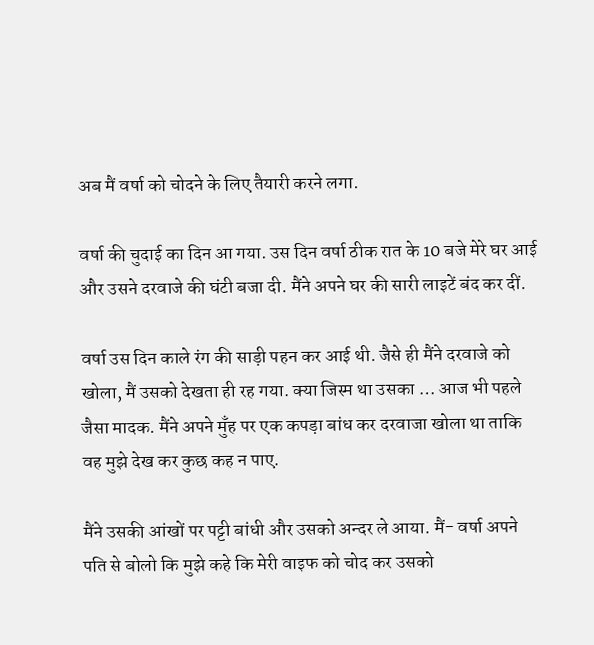अब मैं वर्षा को चोदने के लिए तैयारी करने लगा.

वर्षा की चुदाई का दिन आ गया. उस दिन वर्षा ठीक रात के 10 बजे मेरे घर आई और उसने दरवाजे की घंटी बजा दी. मैंने अपने घर की सारी लाइटें बंद कर दीं.

वर्षा उस दिन काले रंग की साड़ी पहन कर आई थी. जैसे ही मैंने दरवाजे को खोला, मैं उसको देखता ही रह गया. क्या जिस्म था उसका … आज भी पहले जैसा मादक. मैंने अपने मुँह पर एक कपड़ा बांध कर दरवाजा खोला था ताकि वह मुझे देख कर कुछ कह न पाए.

मैंने उसकी आंखों पर पट्टी बांधी और उसको अन्दर ले आया. मैं- वर्षा अपने पति से बोलो कि मुझे कहे कि मेरी वाइफ को चोद कर उसको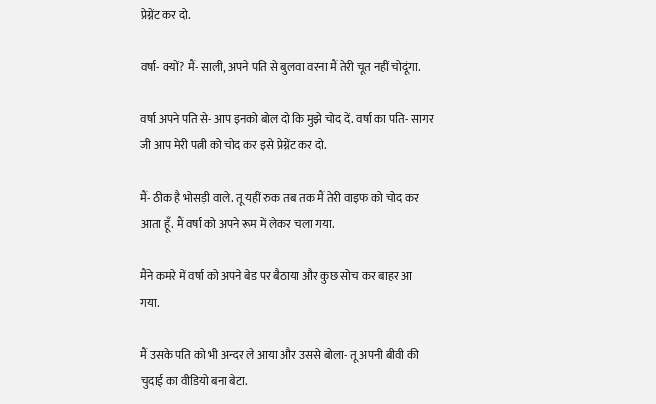प्रेग्नेंट कर दो.

वर्षा- क्यों? मैं- साली, अपने पति से बुलवा वरना मैं तेरी चूत नहीं चोदूंगा.

वर्षा अपने पति से- आप इनको बोल दो कि मुझे चोद दें. वर्षा का पति- सागर जी आप मेरी पत्नी को चोद कर इसे प्रेग्नेंट कर दो.

मैं- ठीक है भोसड़ी वाले. तू यहीं रुक तब तक मैं तेरी वाइफ को चोद कर आता हूँ. मैं वर्षा को अपने रूम में लेकर चला गया.

मैंने कमरे में वर्षा को अपने बेड पर बैठाया और कुछ सोच कर बाहर आ गया.

मैं उसके पति को भी अन्दर ले आया और उससे बोला- तू अपनी बीवी की चुदाई का वीडियो बना बेटा.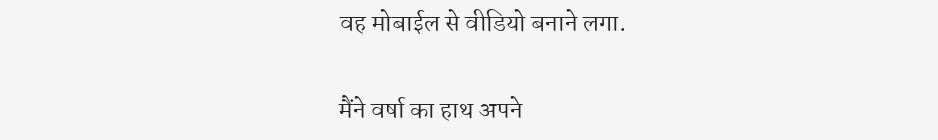वह मोबाईल से वीडियो बनाने लगा.

मैंने वर्षा का हाथ अपने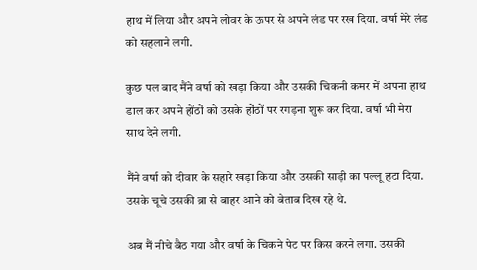हाथ में लिया और अपने लोवर के ऊपर से अपने लंड पर रख दिया. वर्षा मेरे लंड को सहलाने लगी.

कुछ पल बाद मैंने वर्षा को खड़ा किया और उसकी चिकनी कमर में अपना हाथ डाल कर अपने होंठों को उसके होंठों पर रगड़ना शुरू कर दिया. वर्षा भी मेरा साथ देने लगी.

मैंने वर्षा को दीवार के सहारे खड़ा किया और उसकी साड़ी का पल्लू हटा दिया. उसके चूचे उसकी ब्रा से बाहर आने को बेताब दिख रहे थे.

अब मैं नीचे बैठ गया और वर्षा के चिकने पेट पर किस करने लगा. उसकी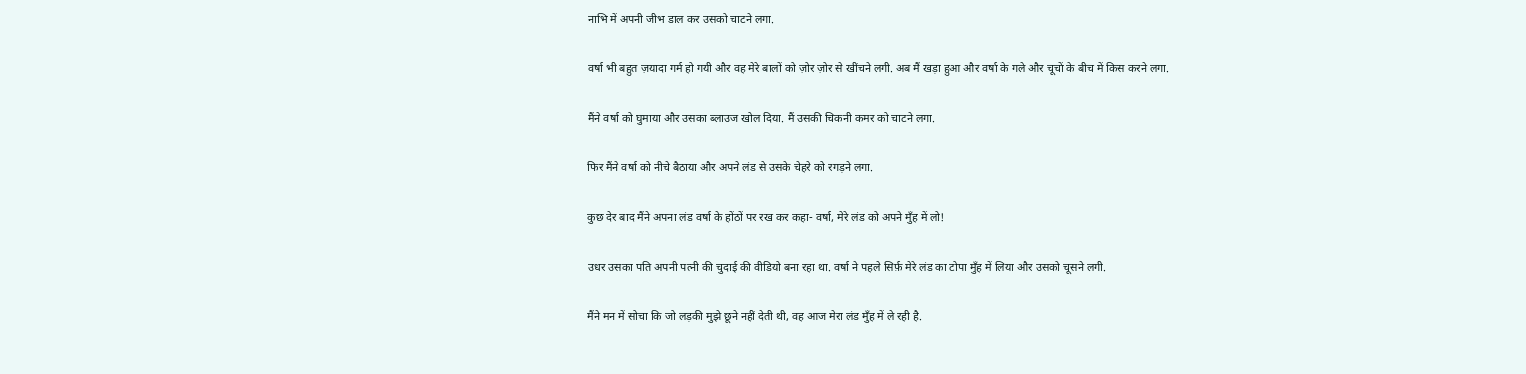नाभि में अपनी जीभ डाल कर उसको चाटने लगा.

वर्षा भी बहुत ज़यादा गर्म हो गयी और वह मेरे बालों को ज़ोर ज़ोर से खींचने लगी. अब मैं खड़ा हुआ और वर्षा के गले और चूचों के बीच में किस करने लगा.

मैंने वर्षा को घुमाया और उसका ब्लाउज खोल दिया. मैं उसकी चिकनी कमर को चाटने लगा.

फिर मैंने वर्षा को नीचे बैठाया और अपने लंड से उसके चेहरे को रगड़ने लगा.

कुछ देर बाद मैंने अपना लंड वर्षा के होंठों पर रख कर कहा- वर्षा, मेरे लंड को अपने मुँह में लो!

उधर उसका पति अपनी पत्नी की चुदाई की वीडियो बना रहा था. वर्षा ने पहले सिर्फ़ मेरे लंड का टोपा मुँह में लिया और उसको चूसने लगी.

मैंने मन में सोचा कि जो लड़की मुझे छूने नहीं देती थी, वह आज मेरा लंड मुँह में ले रही है.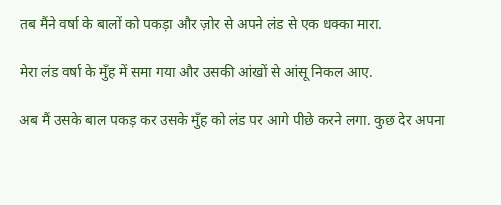तब मैंने वर्षा के बालों को पकड़ा और ज़ोर से अपने लंड से एक धक्का मारा.

मेरा लंड वर्षा के मुँह में समा गया और उसकी आंखों से आंसू निकल आए.

अब मैं उसके बाल पकड़ कर उसके मुँह को लंड पर आगे पीछे करने लगा. कुछ देर अपना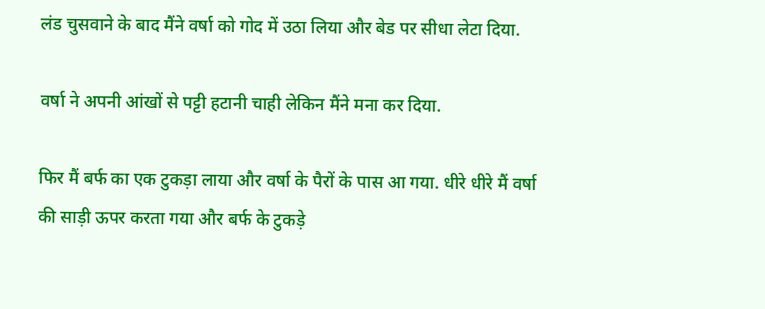लंड चुसवाने के बाद मैंने वर्षा को गोद में उठा लिया और बेड पर सीधा लेटा दिया.

वर्षा ने अपनी आंखों से पट्टी हटानी चाही लेकिन मैंने मना कर दिया.

फिर मैं बर्फ का एक टुकड़ा लाया और वर्षा के पैरों के पास आ गया. धीरे धीरे मैं वर्षा की साड़ी ऊपर करता गया और बर्फ के टुकड़े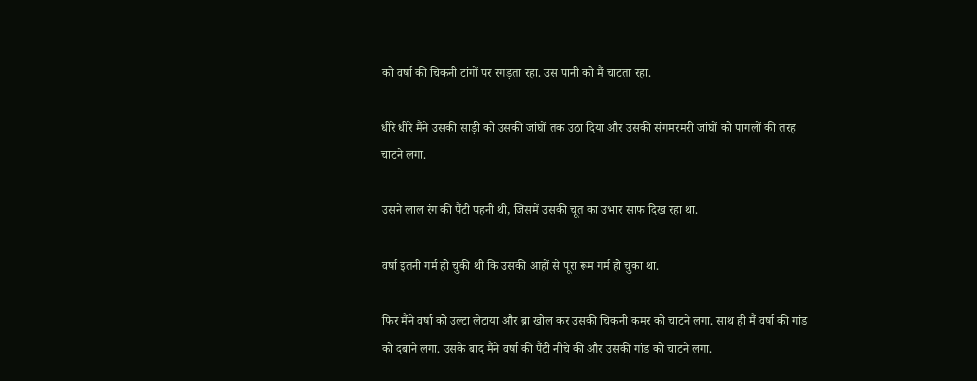को वर्षा की चिकनी टांगों पर रगड़ता रहा. उस पानी को मैं चाटता रहा.

धीरे धीरे मैंने उसकी साड़ी को उसकी जांघों तक उठा दिया और उसकी संगमरमरी जांघों को पागलों की तरह चाटने लगा.

उसने लाल रंग की पैंटी पहनी थी, जिसमें उसकी चूत का उभार साफ दिख रहा था.

वर्षा इतनी गर्म हो चुकी थी कि उसकी आहों से पूरा रूम गर्म हो चुका था.

फिर मैंने वर्षा को उल्टा लेटाया और ब्रा खोल कर उसकी चिकनी कमर को चाटने लगा. साथ ही मैं वर्षा की गांड को दबाने लगा. उसके बाद मैंने वर्षा की पैंटी नीचे की और उसकी गांड को चाटने लगा.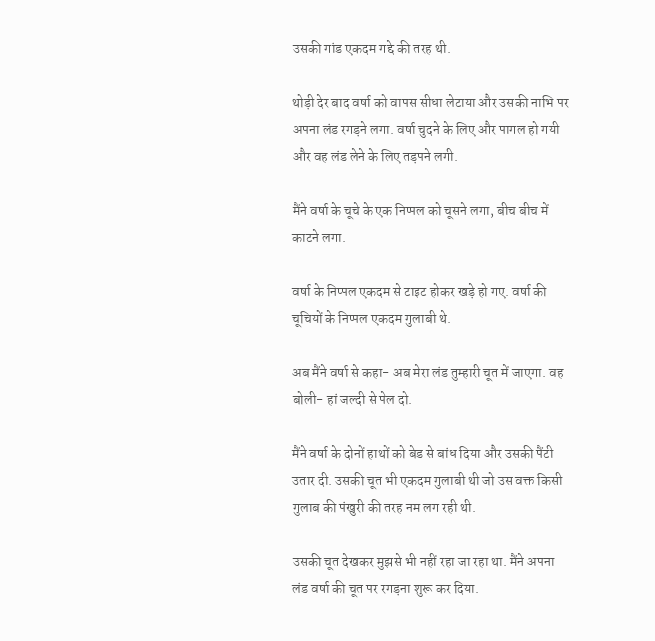उसकी गांड एकदम गद्दे की तरह थी.

थोड़ी देर बाद वर्षा को वापस सीधा लेटाया और उसकी नाभि पर अपना लंड रगड़ने लगा. वर्षा चुदने के लिए और पागल हो गयी और वह लंड लेने के लिए तड़पने लगी.

मैंने वर्षा के चूचे के एक निप्पल को चूसने लगा, बीच बीच में काटने लगा.

वर्षा के निप्पल एकदम से टाइट होकर खड़े हो गए. वर्षा की चूचियों के निप्पल एकदम गुलाबी थे.

अब मैंने वर्षा से कहा- अब मेरा लंड तुम्हारी चूत में जाएगा. वह बोली- हां जल्दी से पेल दो.

मैंने वर्षा के दोनों हाथों को बेड से बांध दिया और उसकी पैंटी उतार दी. उसकी चूत भी एकदम गुलाबी थी जो उस वक्त किसी गुलाब की पंखुरी की तरह नम लग रही थी.

उसकी चूत देखकर मुझसे भी नहीं रहा जा रहा था. मैंने अपना लंड वर्षा की चूत पर रगड़ना शुरू कर दिया.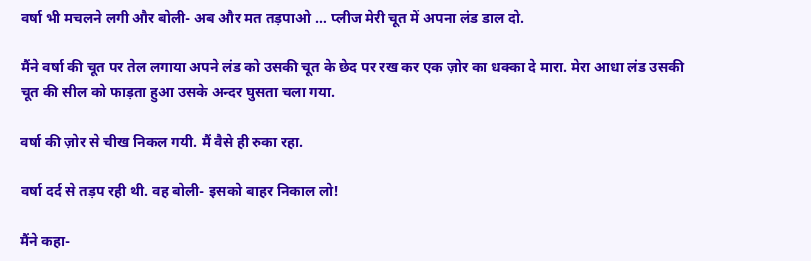वर्षा भी मचलने लगी और बोली- अब और मत तड़पाओ … प्लीज मेरी चूत में अपना लंड डाल दो.

मैंने वर्षा की चूत पर तेल लगाया अपने लंड को उसकी चूत के छेद पर रख कर एक ज़ोर का धक्का दे मारा. मेरा आधा लंड उसकी चूत की सील को फाड़ता हुआ उसके अन्दर घुसता चला गया.

वर्षा की ज़ोर से चीख निकल गयी. मैं वैसे ही रुका रहा.

वर्षा दर्द से तड़प रही थी. वह बोली- इसको बाहर निकाल लो!

मैंने कहा-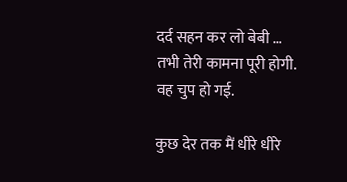दर्द सहन कर लो बेबी … तभी तेरी कामना पूरी होगी. वह चुप हो गई.

कुछ देर तक मैं धीरे धीरे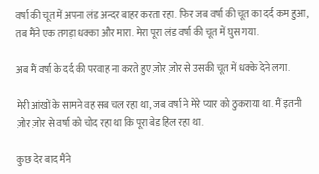वर्षा की चूत में अपना लंड अन्दर बाहर करता रहा. फिर जब वर्षा की चूत का दर्द कम हुआ, तब मैंने एक तगड़ा धक्का और मारा. मेरा पूरा लंड वर्षा की चूत में घुस गया.

अब मैं वर्षा के दर्द की परवाह ना करते हुए ज़ोर ज़ोर से उसकी चूत में धक्के देने लगा.

मेरी आंखों के सामने वह सब चल रहा था, जब वर्षा ने मेरे प्यार को ठुकराया था. मैं इतनी ज़ोर ज़ोर से वर्षा को चोद रहा था कि पूरा बेड हिल रहा था.

कुछ देर बाद मैंने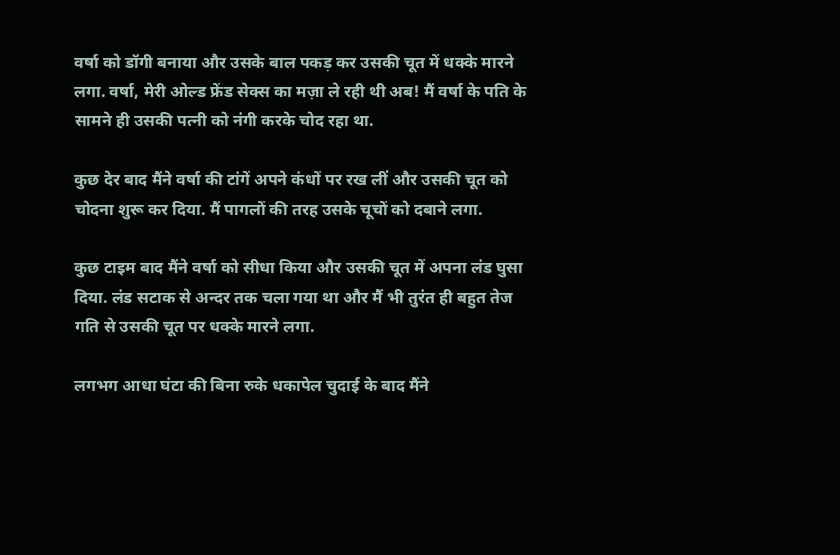वर्षा को डॉगी बनाया और उसके बाल पकड़ कर उसकी चूत में धक्के मारने लगा. वर्षा, मेरी ओल्ड फ्रेंड सेक्स का मज़ा ले रही थी अब! मैं वर्षा के पति के सामने ही उसकी पत्नी को नंगी करके चोद रहा था.

कुछ देर बाद मैंने वर्षा की टांगें अपने कंधों पर रख लीं और उसकी चूत को चोदना शुरू कर दिया. मैं पागलों की तरह उसके चूचों को दबाने लगा.

कुछ टाइम बाद मैंने वर्षा को सीधा किया और उसकी चूत में अपना लंड घुसा दिया. लंड सटाक से अन्दर तक चला गया था और मैं भी तुरंत ही बहुत तेज गति से उसकी चूत पर धक्के मारने लगा.

लगभग आधा घंटा की बिना रुके धकापेल चुदाई के बाद मैंने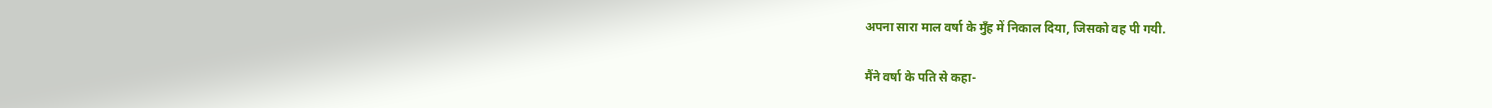अपना सारा माल वर्षा के मुँह में निकाल दिया, जिसको वह पी गयी.

मैंने वर्षा के पति से कहा-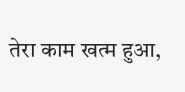तेरा काम खत्म हुआ,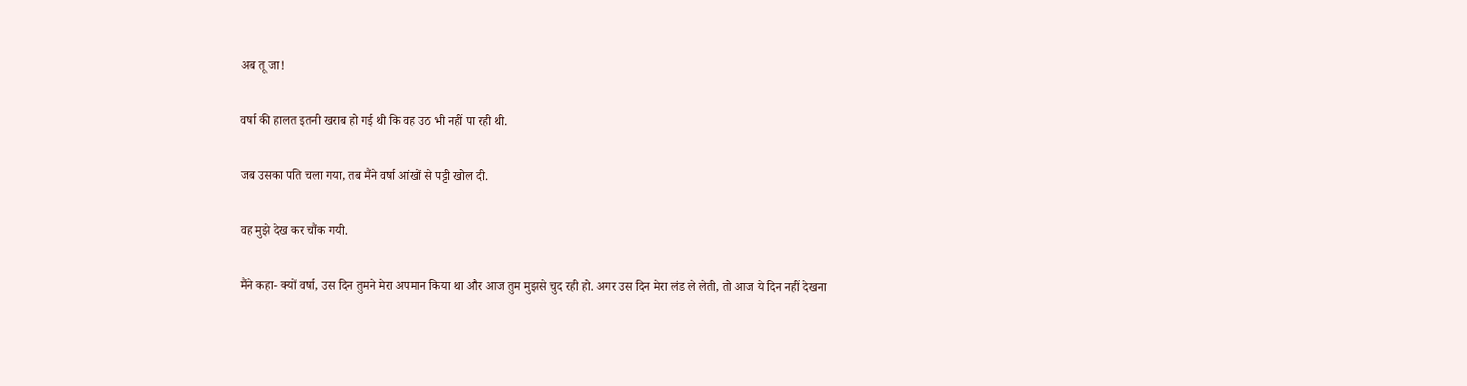अब तू जा!

वर्षा की हालत इतनी खराब हो गई थी कि वह उठ भी नहीं पा रही थी.

जब उसका पति चला गया, तब मैंने वर्षा आंखों से पट्टी खोल दी.

वह मुझे देख कर चौंक गयी.

मैंने कहा- क्यों वर्षा, उस दिन तुमने मेरा अपमान किया था और आज तुम मुझसे चुद रही हो. अगर उस दिन मेरा लंड ले लेती, तो आज ये दिन नहीं देखना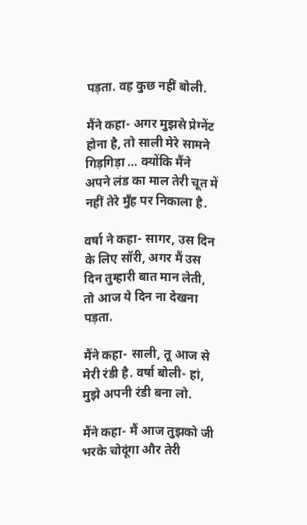पड़ता. वह कुछ नहीं बोली.

मैंने कहा- अगर मुझसे प्रेग्नेंट होना है, तो साली मेरे सामने गिड़गिड़ा … क्योंकि मैंने अपने लंड का माल तेरी चूत में नहीं तेरे मुँह पर निकाला है.

वर्षा ने कहा- सागर, उस दिन के लिए सॉरी, अगर मैं उस दिन तुम्हारी बात मान लेती, तो आज ये दिन ना देखना पड़ता.

मैंने कहा- साली, तू आज से मेरी रंडी है. वर्षा बोली- हां, मुझे अपनी रंडी बना लो.

मैंने कहा- मैं आज तुझको जी भरके चोदूंगा और तेरी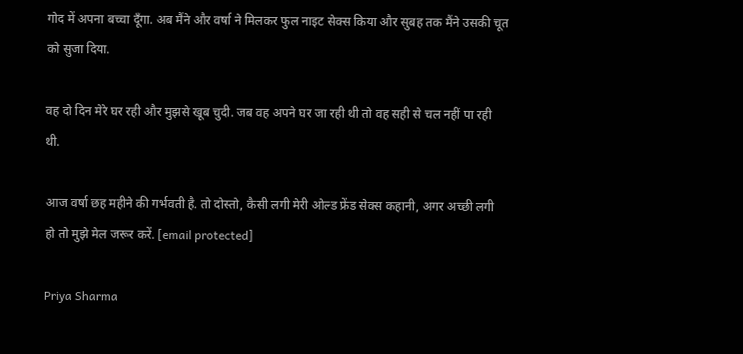गोद में अपना बच्चा दूँगा. अब मैंने और वर्षा ने मिलकर फुल नाइट सेक्स किया और सुबह तक मैंने उसकी चूत को सुजा दिया.

वह दो दिन मेरे घर रही और मुझसे खूब चुदी. जब वह अपने घर जा रही थी तो वह सही से चल नहीं पा रही थी.

आज वर्षा छह महीने की गर्भवती है. तो दोस्तो, कैसी लगी मेरी ओल्ड फ्रेंड सेक्स कहानी, अगर अच्छी लगी हो तो मुझे मेल जरूर करें. [email protected]

Priya Sharma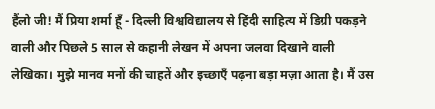हैंलो जी! मैं प्रिया शर्मा हूँ - दिल्ली विश्वविद्यालय से हिंदी साहित्य में डिग्री पकड़ने वाली और पिछले 5 साल से कहानी लेखन में अपना जलवा दिखाने वाली लेखिका। मुझे मानव मनों की चाहतें और इच्छाएँ पढ़ना बड़ा मज़ा आता है। मैं उस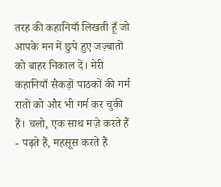तरह की कहानियाँ लिखती हूँ जो आपके मन में छुपे हुए जज़्बातों को बाहर निकाल दें। मेरी कहानियाँ सैकड़ों पाठकों की गर्म रातों को और भी गर्म कर चुकी हैं। चलो, एक साथ मज़े करते हैं - पढ़ते हैं, महसूस करते हैं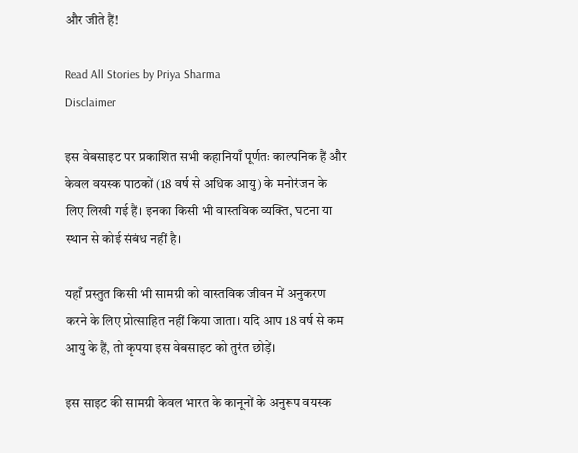और जीते हैं!

Read All Stories by Priya Sharma
Disclaimer

इस वेबसाइट पर प्रकाशित सभी कहानियाँ पूर्णतः काल्पनिक हैं और केवल वयस्क पाठकों (18 वर्ष से अधिक आयु) के मनोरंजन के लिए लिखी गई हैं। इनका किसी भी वास्तविक व्यक्ति, घटना या स्थान से कोई संबंध नहीं है।

यहाँ प्रस्तुत किसी भी सामग्री को वास्तविक जीवन में अनुकरण करने के लिए प्रोत्साहित नहीं किया जाता। यदि आप 18 वर्ष से कम आयु के हैं, तो कृपया इस वेबसाइट को तुरंत छोड़ें।

इस साइट की सामग्री केवल भारत के कानूनों के अनुरूप वयस्क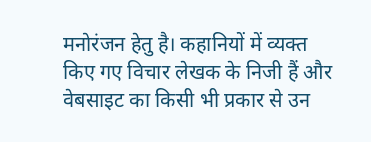मनोरंजन हेतु है। कहानियों में व्यक्त किए गए विचार लेखक के निजी हैं और वेबसाइट का किसी भी प्रकार से उन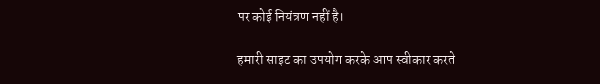पर कोई नियंत्रण नहीं है।

हमारी साइट का उपयोग करके आप स्वीकार करते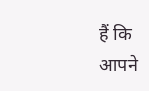हैं कि आपने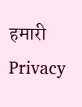हमारी Privacy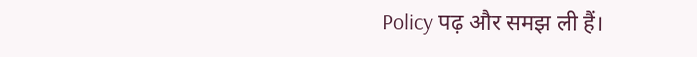Policy पढ़ और समझ ली हैं।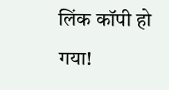लिंक कॉपी हो गया!